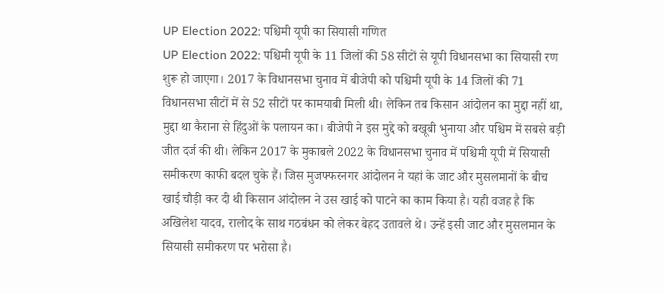UP Election 2022: पश्चिमी यूपी का सियासी गणित
UP Election 2022: पश्चिमी यूपी के 11 जिलों की 58 सीटों से यूपी विधानसभा का सियासी रण शुरू हो जाएगा। 2017 के विधानसभा चुनाव में बीजेपी को पश्चिमी यूपी के 14 जिलों की 71 विधानसभा सीटों में से 52 सीटों पर कामयाबी मिली थी। लेकिन तब किसान आंदोलन का मुद्दा नहीं था, मुद्दा था कैराना से हिंदुओं के पलायन का। बीजेपी ने इस मुद्दे को बखूबी भुनाया और पश्चिम में सबसे बड़ी जीत दर्ज की थी। लेकिन 2017 के मुकाबले 2022 के विधानसभा चुनाव में पश्चिमी यूपी में सियासी समीकरण काफी बदल चुके हैं। जिस मुजफ्फरनगर आंदोलन ने यहां के जाट और मुसलमानों के बीच खाई चौड़ी कर दी थी किसान आंदोलन ने उस खाई को पाटने का काम किया है। यही वजह है कि अखिलेश यादव, रालोद के साथ गठबंधन को लेकर बेहद उतावले थे। उन्हें इसी जाट और मुसलमान के सियासी समीकरण पर भरोसा है।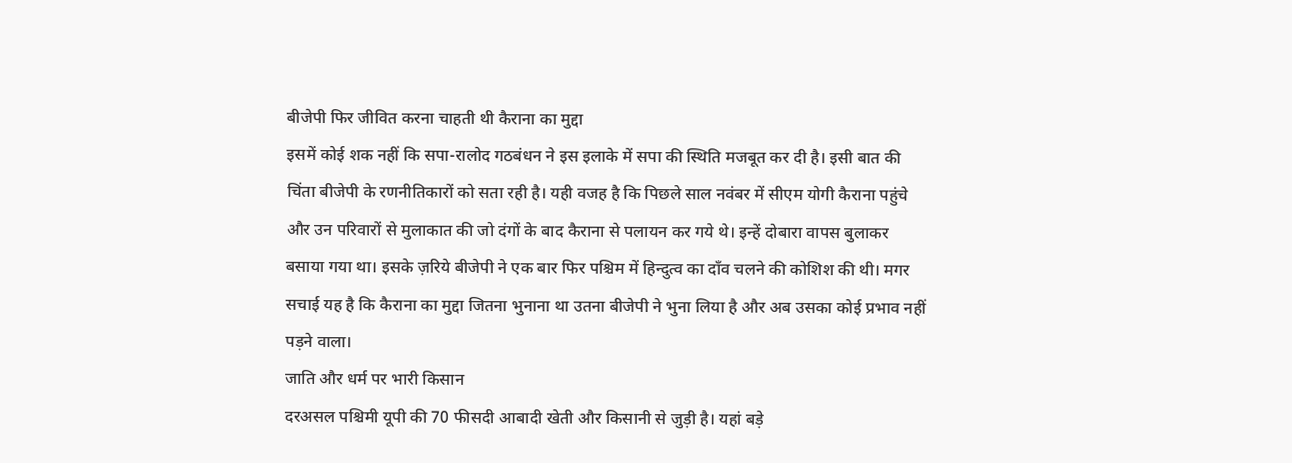बीजेपी फिर जीवित करना चाहती थी कैराना का मुद्दा
इसमें कोई शक नहीं कि सपा-रालोद गठबंधन ने इस इलाके में सपा की स्थिति मजबूत कर दी है। इसी बात की चिंता बीजेपी के रणनीतिकारों को सता रही है। यही वजह है कि पिछले साल नवंबर में सीएम योगी कैराना पहुंचे और उन परिवारों से मुलाकात की जो दंगों के बाद कैराना से पलायन कर गये थे। इन्हें दोबारा वापस बुलाकर बसाया गया था। इसके ज़रिये बीजेपी ने एक बार फिर पश्चिम में हिन्दुत्व का दाँव चलने की कोशिश की थी। मगर सचाई यह है कि कैराना का मुद्दा जितना भुनाना था उतना बीजेपी ने भुना लिया है और अब उसका कोई प्रभाव नहीं पड़ने वाला।
जाति और धर्म पर भारी किसान
दरअसल पश्चिमी यूपी की 70 फीसदी आबादी खेती और किसानी से जुड़ी है। यहां बड़े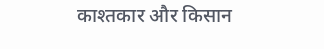काश्तकार और किसान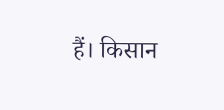हैं। किसान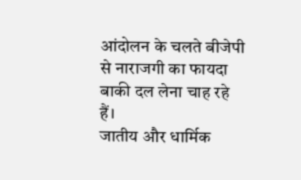आंदोलन के चलते बीजेपी से नाराजगी का फायदा बाकी दल लेना चाह रहे हैं।
जातीय और धार्मिक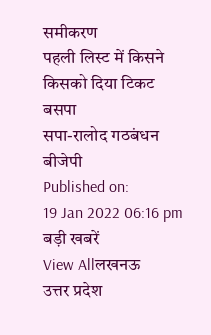समीकरण
पहली लिस्ट में किसने किसको दिया टिकट
बसपा
सपा-रालोद गठबंधन
बीजेपी
Published on:
19 Jan 2022 06:16 pm
बड़ी खबरें
View Allलखनऊ
उत्तर प्रदेश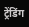ट्रेंडिंग